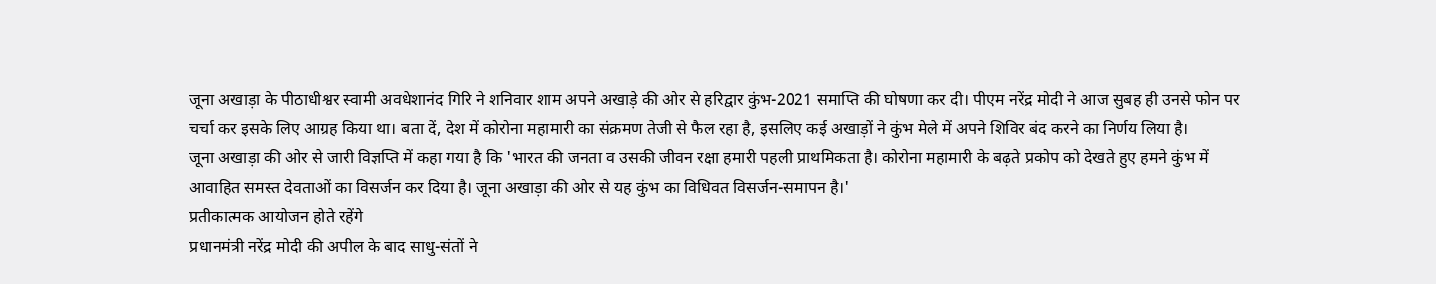जूना अखाड़ा के पीठाधीश्वर स्वामी अवधेशानंद गिरि ने शनिवार शाम अपने अखाड़े की ओर से हरिद्वार कुंभ-2021 समाप्ति की घोषणा कर दी। पीएम नरेंद्र मोदी ने आज सुबह ही उनसे फोन पर चर्चा कर इसके लिए आग्रह किया था। बता दें, देश में कोरोना महामारी का संक्रमण तेजी से फैल रहा है, इसलिए कई अखाड़ों ने कुंभ मेले में अपने शिविर बंद करने का निर्णय लिया है।
जूना अखाड़ा की ओर से जारी विज्ञप्ति में कहा गया है कि 'भारत की जनता व उसकी जीवन रक्षा हमारी पहली प्राथमिकता है। कोरोना महामारी के बढ़ते प्रकोप को देखते हुए हमने कुंभ में आवाहित समस्त देवताओं का विसर्जन कर दिया है। जूना अखाड़ा की ओर से यह कुंभ का विधिवत विसर्जन-समापन है।'
प्रतीकात्मक आयोजन होते रहेंगे
प्रधानमंत्री नरेंद्र मोदी की अपील के बाद साधु-संतों ने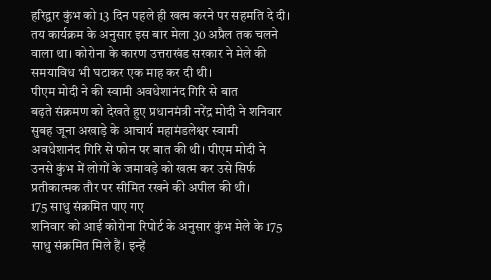हरिद्वार कुंभ को 13 दिन पहले ही खत्म करने पर सहमति दे दी। तय कार्यक्रम के अनुसार इस बार मेला 30 अप्रैल तक चलने वाला था। कोरोना के कारण उत्तराखंड सरकार ने मेले की समयाविध भी घटाकर एक माह कर दी थी।
पीएम मोदी ने की स्वामी अवधेशानंद गिरि से बात
बढ़ते संक्रमण को देखते हुए प्रधानमंत्री नरेंद्र मोदी ने शनिवार सुबह जूना अखाड़े के आचार्य महामंडलेश्वर स्वामी अवधेशानंद गिरि से फोन पर बात की थी। पीएम मोदी ने उनसे कुंभ में लोगों के जमावड़े को खत्म कर उसे सिर्फ प्रतीकात्मक तौर पर सीमित रखने की अपील की थी।
175 साधु संक्रमित पाए गए
शनिवार को आई कोरोना रिपोर्ट के अनुसार कुंभ मेले के 175 साधु संक्रमित मिले हैं। इन्हें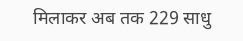मिलाकर अब तक 229 साधु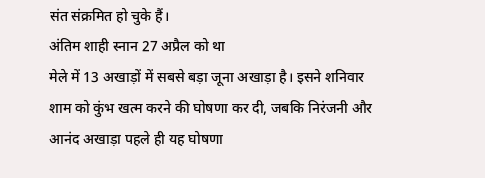संत संक्रमित हो चुके हैं।
अंतिम शाही स्नान 27 अप्रैल को था
मेले में 13 अखाड़ों में सबसे बड़ा जूना अखाड़ा है। इसने शनिवार शाम को कुंभ खत्म करने की घोषणा कर दी, जबकि निरंजनी और आनंद अखाड़ा पहले ही यह घोषणा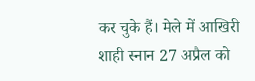कर चुके हैं। मेले में आखिरी शाही स्नान 27 अप्रैल को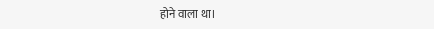होने वाला था।